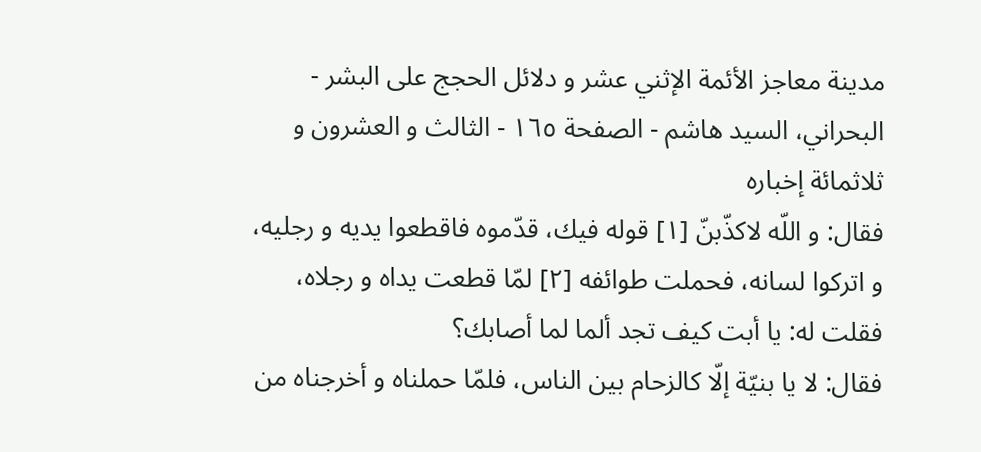مدينة معاجز الأئمة الإثني عشر و دلائل الحجج على البشر - البحراني، السيد هاشم - الصفحة ١٦٥ - الثالث و العشرون و ثلاثمائة إخباره
فقال: و اللّه لاكذّبنّ [١] قوله فيك، قدّموه فاقطعوا يديه و رجليه، و اتركوا لسانه، فحملت طوائفه [٢] لمّا قطعت يداه و رجلاه، فقلت له: يا أبت كيف تجد ألما لما أصابك؟
فقال: لا يا بنيّة إلّا كالزحام بين الناس، فلمّا حملناه و أخرجناه من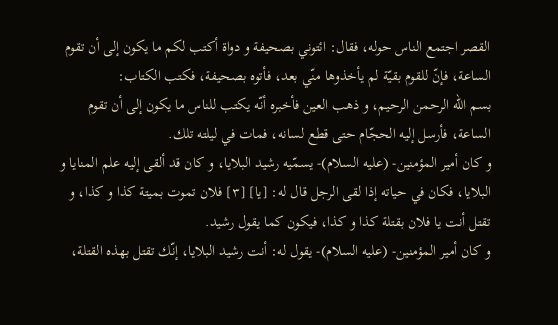القصر اجتمع الناس حوله، فقال: ائتوني بصحيفة و دواة أكتب لكم ما يكون إلى أن تقوم الساعة، فإنّ للقوم بقيّة لم يأخذوها منّي بعد، فأتوه بصحيفة، فكتب الكتاب:
بسم اللّه الرحمن الرحيم، و ذهب العين فأخبره أنّه يكتب للناس ما يكون إلى أن تقوم الساعة، فأرسل إليه الحجّام حتى قطع لسانه، فمات في ليلته تلك.
و كان أمير المؤمنين- (عليه السلام)- يسمّيه رشيد البلايا، و كان قد ألقى إليه علم المنايا و البلايا، فكان في حياته إذا لقى الرجل قال له: [يا] [٣] فلان تموت بميتة كذا و كذا، و تقتل أنت يا فلان بقتلة كذا و كذا، فيكون كما يقول رشيد.
و كان أمير المؤمنين- (عليه السلام)- يقول له: أنت رشيد البلايا، إنّك تقتل بهذه القتلة،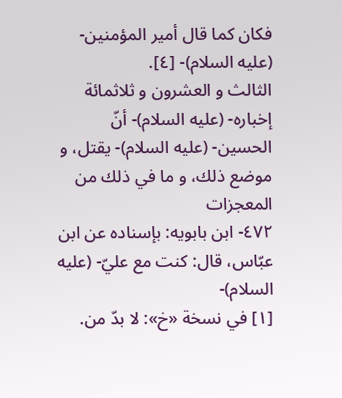فكان كما قال أمير المؤمنين- (عليه السلام)- [٤].
الثالث و العشرون و ثلاثمائة إخباره- (عليه السلام)- أنّ الحسين- (عليه السلام)- يقتل، و موضع ذلك، و ما في ذلك من المعجزات
٤٧٢- ابن بابويه: بإسناده عن ابن عبّاس، قال: كنت مع عليّ- (عليه السلام)-
[١] في نسخة «خ»: لا بدّ من.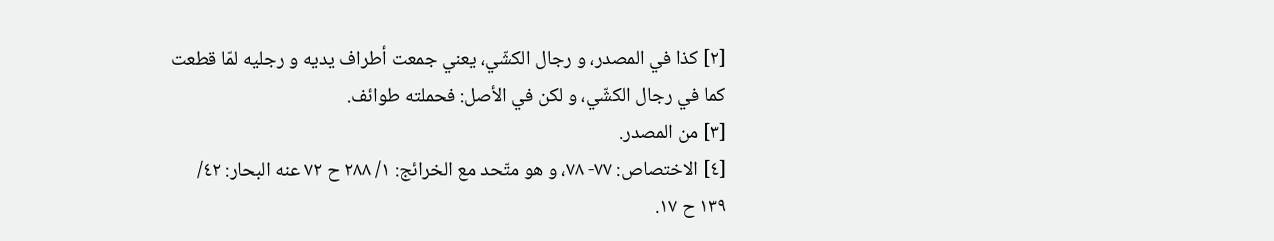[٢] كذا في المصدر، و رجال الكشّي، يعني جمعت أطراف يديه و رجليه لمّا قطعت كما في رجال الكشّي، و لكن في الأصل: فحملته طوائف.
[٣] من المصدر.
[٤] الاختصاص: ٧٧- ٧٨، و هو متّحد مع الخرائج: ١/ ٢٨٨ ح ٧٢ عنه البحار: ٤٢/ ١٣٩ ح ١٧.